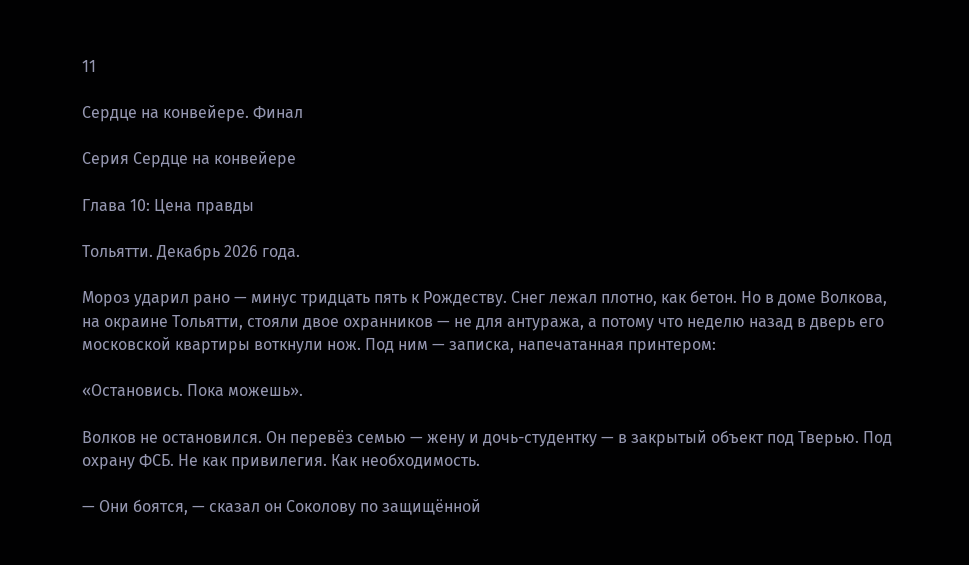11

Сердце на конвейере. Финал

Серия Сердце на конвейере

Глава 10: Цена правды

Тольятти. Декабрь 2026 года.

Мороз ударил рано — минус тридцать пять к Рождеству. Снег лежал плотно, как бетон. Но в доме Волкова, на окраине Тольятти, стояли двое охранников — не для антуража, а потому что неделю назад в дверь его московской квартиры воткнули нож. Под ним — записка, напечатанная принтером:

«Остановись. Пока можешь».

Волков не остановился. Он перевёз семью — жену и дочь-студентку — в закрытый объект под Тверью. Под охрану ФСБ. Не как привилегия. Как необходимость.

— Они боятся, — сказал он Соколову по защищённой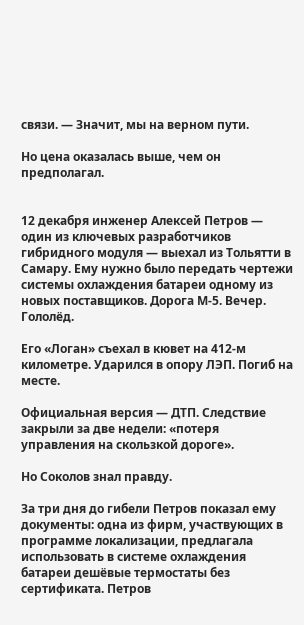связи. — Значит, мы на верном пути.

Но цена оказалась выше, чем он предполагал.


12 декабря инженер Алексей Петров — один из ключевых разработчиков гибридного модуля — выехал из Тольятти в Самару. Ему нужно было передать чертежи системы охлаждения батареи одному из новых поставщиков. Дорога М-5. Вечер. Гололёд.

Его «Логан» съехал в кювет на 412-м километре. Ударился в опору ЛЭП. Погиб на месте.

Официальная версия — ДТП. Следствие закрыли за две недели: «потеря управления на скользкой дороге».

Но Соколов знал правду.

За три дня до гибели Петров показал ему документы: одна из фирм, участвующих в программе локализации, предлагала использовать в системе охлаждения батареи дешёвые термостаты без сертификата. Петров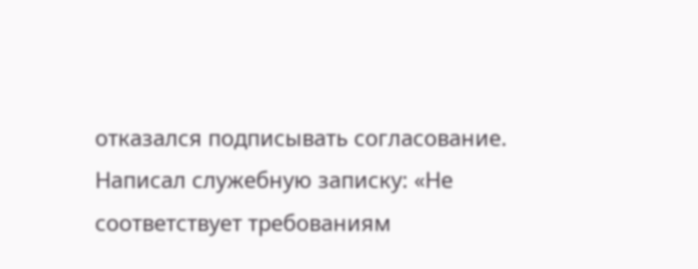отказался подписывать согласование. Написал служебную записку: «Не соответствует требованиям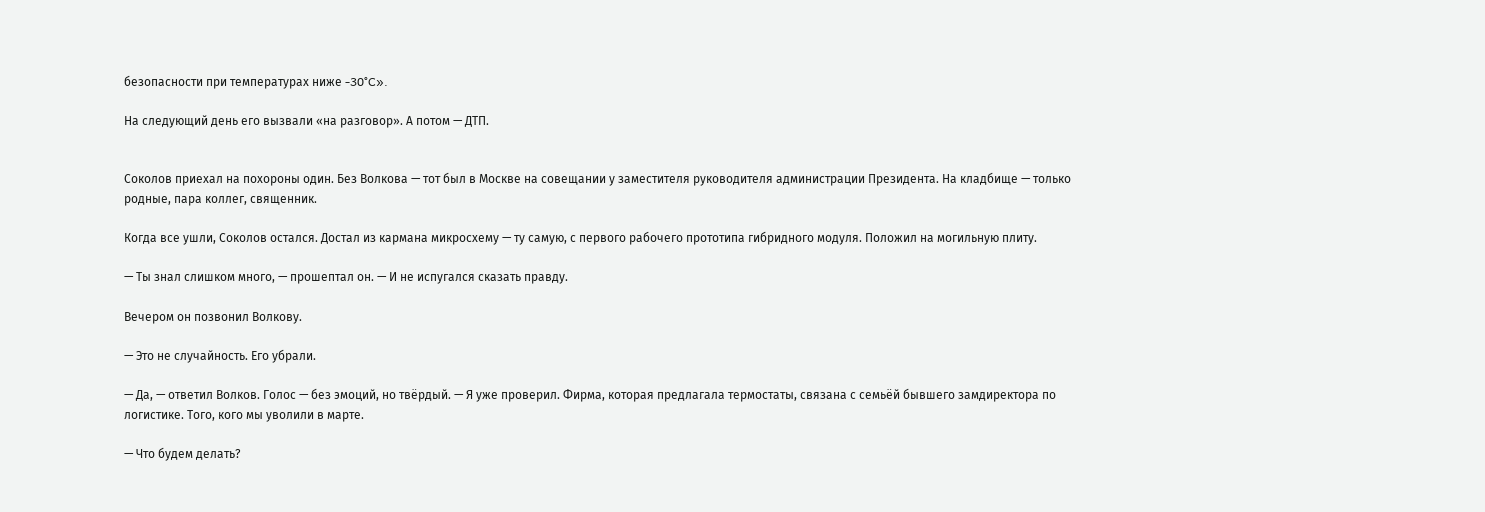безопасности при температурах ниже -30°C».

На следующий день его вызвали «на разговор». А потом — ДТП.


Соколов приехал на похороны один. Без Волкова — тот был в Москве на совещании у заместителя руководителя администрации Президента. На кладбище — только родные, пара коллег, священник.

Когда все ушли, Соколов остался. Достал из кармана микросхему — ту самую, с первого рабочего прототипа гибридного модуля. Положил на могильную плиту.

— Ты знал слишком много, — прошептал он. — И не испугался сказать правду.

Вечером он позвонил Волкову.

— Это не случайность. Его убрали.

— Да, — ответил Волков. Голос — без эмоций, но твёрдый. — Я уже проверил. Фирма, которая предлагала термостаты, связана с семьёй бывшего замдиректора по логистике. Того, кого мы уволили в марте.

— Что будем делать?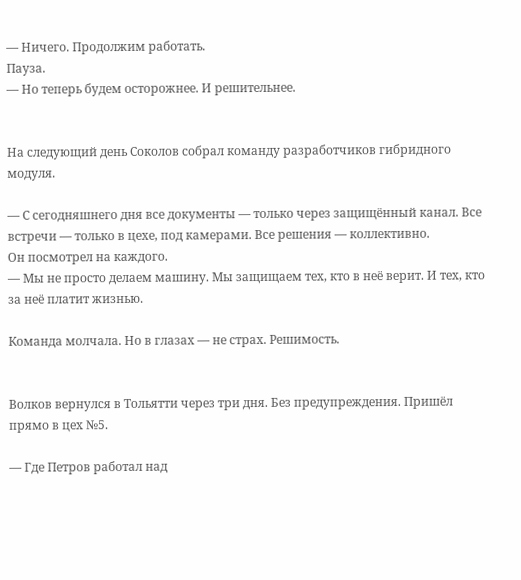— Ничего. Продолжим работать.
Пауза.
— Но теперь будем осторожнее. И решительнее.


На следующий день Соколов собрал команду разработчиков гибридного модуля.

— С сегодняшнего дня все документы — только через защищённый канал. Все встречи — только в цехе, под камерами. Все решения — коллективно.
Он посмотрел на каждого.
— Мы не просто делаем машину. Мы защищаем тех, кто в неё верит. И тех, кто за неё платит жизнью.

Команда молчала. Но в глазах — не страх. Решимость.


Волков вернулся в Тольятти через три дня. Без предупреждения. Пришёл прямо в цех №5.

— Где Петров работал над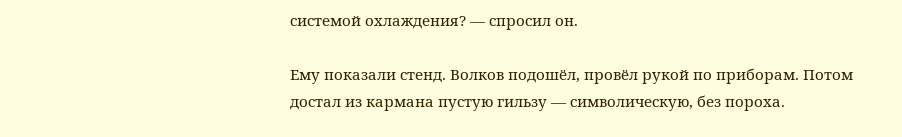системой охлаждения? — спросил он.

Ему показали стенд. Волков подошёл, провёл рукой по приборам. Потом достал из кармана пустую гильзу — символическую, без пороха.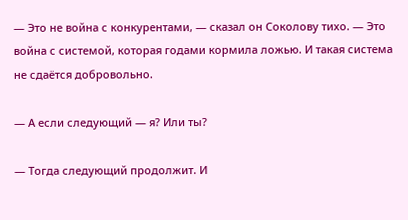— Это не война с конкурентами, — сказал он Соколову тихо. — Это война с системой, которая годами кормила ложью. И такая система не сдаётся добровольно.

— А если следующий — я? Или ты?

— Тогда следующий продолжит. И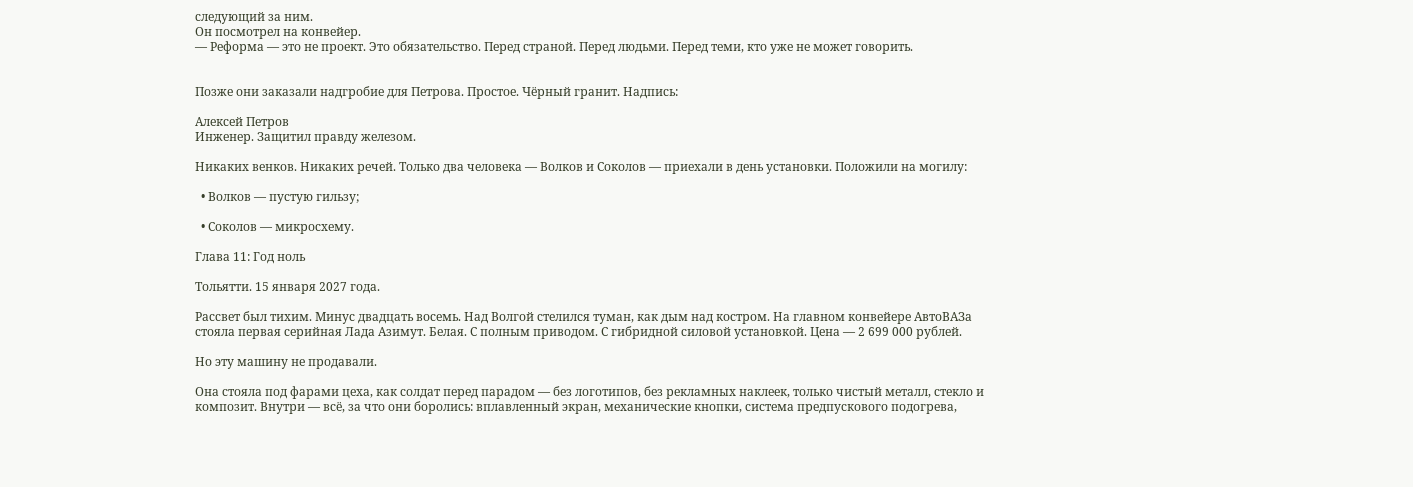следующий за ним.
Он посмотрел на конвейер.
— Реформа — это не проект. Это обязательство. Перед страной. Перед людьми. Перед теми, кто уже не может говорить.


Позже они заказали надгробие для Петрова. Простое. Чёрный гранит. Надпись:

Алексей Петров
Инженер. Защитил правду железом.

Никаких венков. Никаких речей. Только два человека — Волков и Соколов — приехали в день установки. Положили на могилу:

  • Волков — пустую гильзу;

  • Соколов — микросхему.

Глава 11: Год ноль

Тольятти. 15 января 2027 года.

Рассвет был тихим. Минус двадцать восемь. Над Волгой стелился туман, как дым над костром. На главном конвейере АвтоВАЗа стояла первая серийная Лада Азимут. Белая. С полным приводом. С гибридной силовой установкой. Цена — 2 699 000 рублей.

Но эту машину не продавали.

Она стояла под фарами цеха, как солдат перед парадом — без логотипов, без рекламных наклеек, только чистый металл, стекло и композит. Внутри — всё, за что они боролись: вплавленный экран, механические кнопки, система предпускового подогрева,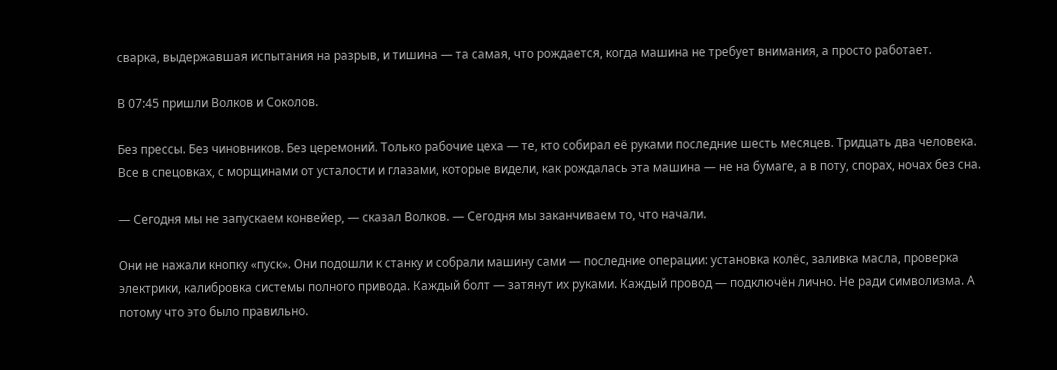сварка, выдержавшая испытания на разрыв, и тишина — та самая, что рождается, когда машина не требует внимания, а просто работает.

В 07:45 пришли Волков и Соколов.

Без прессы. Без чиновников. Без церемоний. Только рабочие цеха — те, кто собирал её руками последние шесть месяцев. Тридцать два человека. Все в спецовках, с морщинами от усталости и глазами, которые видели, как рождалась эта машина — не на бумаге, а в поту, спорах, ночах без сна.

— Сегодня мы не запускаем конвейер, — сказал Волков. — Сегодня мы заканчиваем то, что начали.

Они не нажали кнопку «пуск». Они подошли к станку и собрали машину сами — последние операции: установка колёс, заливка масла, проверка электрики, калибровка системы полного привода. Каждый болт — затянут их руками. Каждый провод — подключён лично. Не ради символизма. А потому что это было правильно.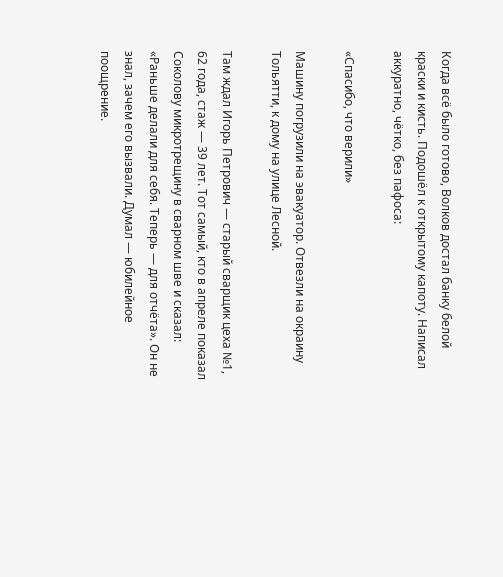Когда всё было готово, Волков достал банку белой краски и кисть. Подошёл к открытому капоту. Написал аккуратно, чётко, без пафоса:

«Спасибо, что верили»

Машину погрузили на эвакуатор. Отвезли на окраину Тольятти, к дому на улице Лесной.

Там ждал Игорь Петрович — старый сварщик цеха №1, 62 года, стаж — 39 лет. Тот самый, кто в апреле показал Соколову микротрещину в сварном шве и сказал: «Раньше делали для себя. Теперь — для отчёта». Он не знал, зачем его вызвали. Думал — юбилейное поощрение.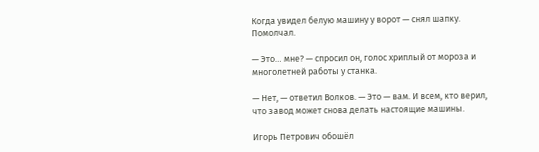Когда увидел белую машину у ворот — снял шапку. Помолчал.

— Это… мне? — спросил он, голос хриплый от мороза и многолетней работы у станка.

— Нет, — ответил Волков. — Это — вам. И всем, кто верил, что завод может снова делать настоящие машины.

Игорь Петрович обошёл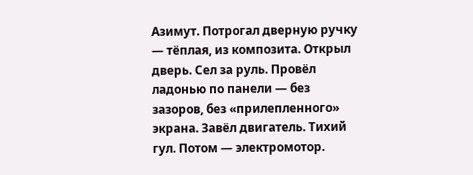Азимут. Потрогал дверную ручку — тёплая, из композита. Открыл дверь. Сел за руль. Провёл ладонью по панели — без зазоров, без «прилепленного» экрана. Завёл двигатель. Тихий гул. Потом — электромотор.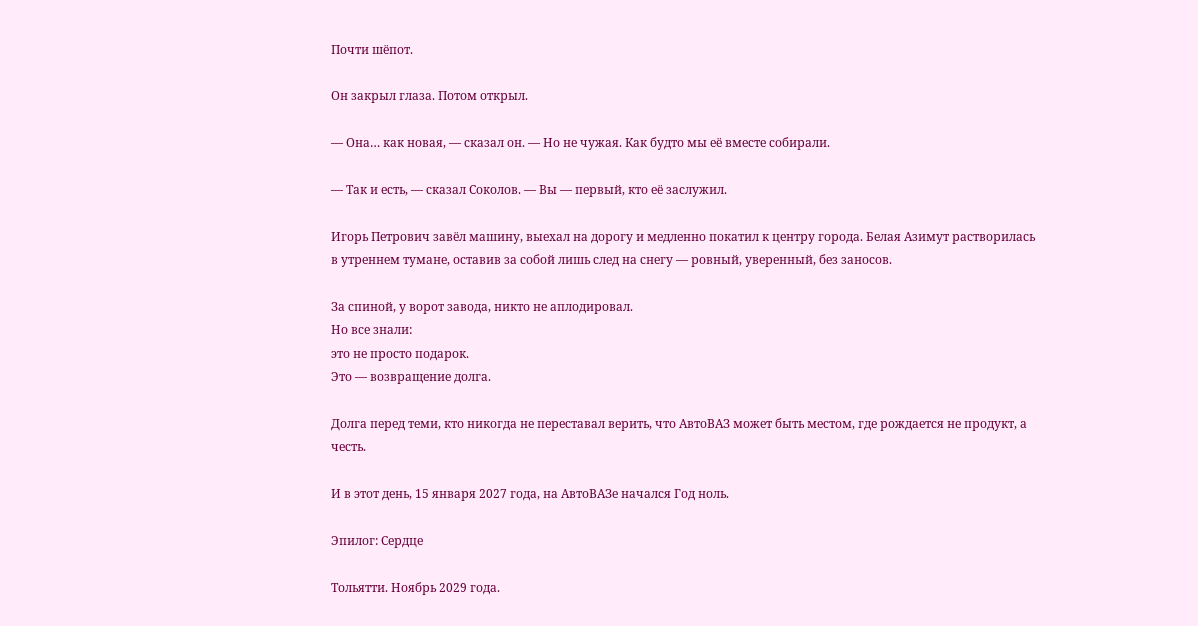Почти шёпот.

Он закрыл глаза. Потом открыл.

— Она… как новая, — сказал он. — Но не чужая. Как будто мы её вместе собирали.

— Так и есть, — сказал Соколов. — Вы — первый, кто её заслужил.

Игорь Петрович завёл машину, выехал на дорогу и медленно покатил к центру города. Белая Азимут растворилась в утреннем тумане, оставив за собой лишь след на снегу — ровный, уверенный, без заносов.

За спиной, у ворот завода, никто не аплодировал.
Но все знали:
это не просто подарок.
Это — возвращение долга.

Долга перед теми, кто никогда не переставал верить, что АвтоВАЗ может быть местом, где рождается не продукт, а честь.

И в этот день, 15 января 2027 года, на АвтоВАЗе начался Год ноль.

Эпилог: Сердце

Тольятти. Ноябрь 2029 года.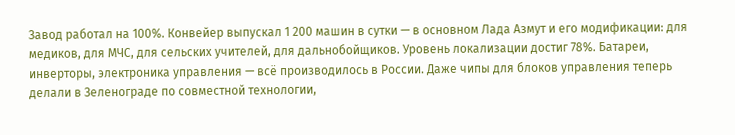Завод работал на 100%. Конвейер выпускал 1 200 машин в сутки — в основном Лада Азмут и его модификации: для медиков, для МЧС, для сельских учителей, для дальнобойщиков. Уровень локализации достиг 78%. Батареи, инверторы, электроника управления — всё производилось в России. Даже чипы для блоков управления теперь делали в Зеленограде по совместной технологии,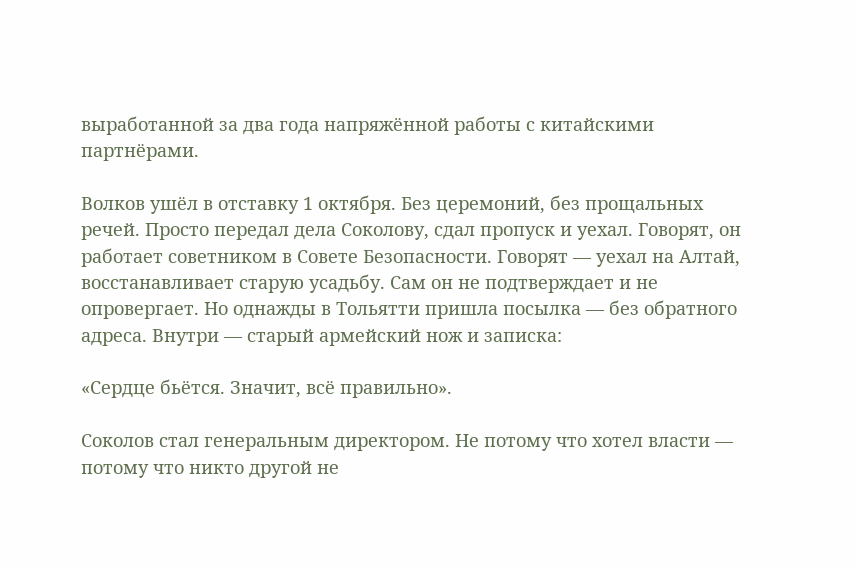выработанной за два года напряжённой работы с китайскими партнёрами.

Волков ушёл в отставку 1 октября. Без церемоний, без прощальных речей. Просто передал дела Соколову, сдал пропуск и уехал. Говорят, он работает советником в Совете Безопасности. Говорят — уехал на Алтай, восстанавливает старую усадьбу. Сам он не подтверждает и не опровергает. Но однажды в Тольятти пришла посылка — без обратного адреса. Внутри — старый армейский нож и записка:

«Сердце бьётся. Значит, всё правильно».

Соколов стал генеральным директором. Не потому что хотел власти — потому что никто другой не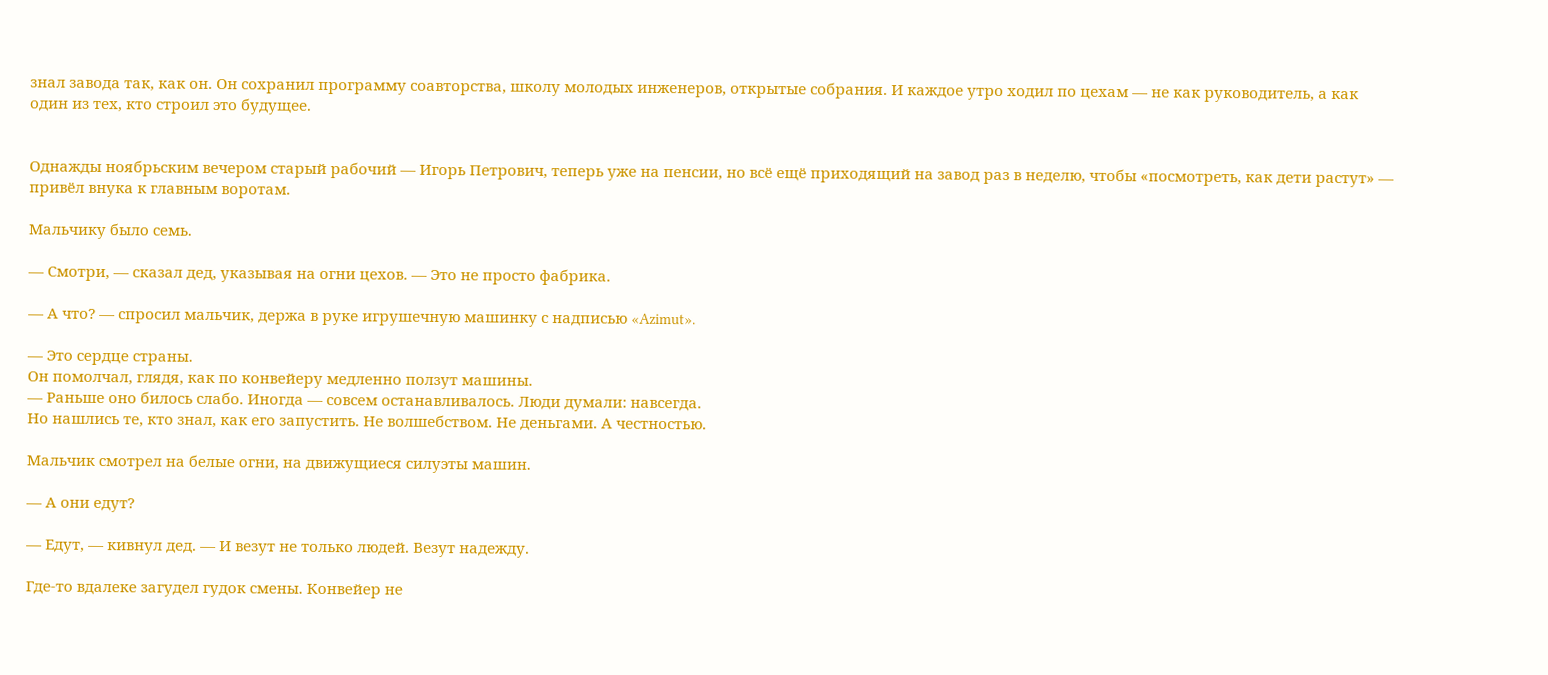знал завода так, как он. Он сохранил программу соавторства, школу молодых инженеров, открытые собрания. И каждое утро ходил по цехам — не как руководитель, а как один из тех, кто строил это будущее.


Однажды ноябрьским вечером старый рабочий — Игорь Петрович, теперь уже на пенсии, но всё ещё приходящий на завод раз в неделю, чтобы «посмотреть, как дети растут» — привёл внука к главным воротам.

Мальчику было семь.

— Смотри, — сказал дед, указывая на огни цехов. — Это не просто фабрика.

— А что? — спросил мальчик, держа в руке игрушечную машинку с надписью «Azimut».

— Это сердце страны.
Он помолчал, глядя, как по конвейеру медленно ползут машины.
— Раньше оно билось слабо. Иногда — совсем останавливалось. Люди думали: навсегда.
Но нашлись те, кто знал, как его запустить. Не волшебством. Не деньгами. А честностью.

Мальчик смотрел на белые огни, на движущиеся силуэты машин.

— А они едут?

— Едут, — кивнул дед. — И везут не только людей. Везут надежду.

Где-то вдалеке загудел гудок смены. Конвейер не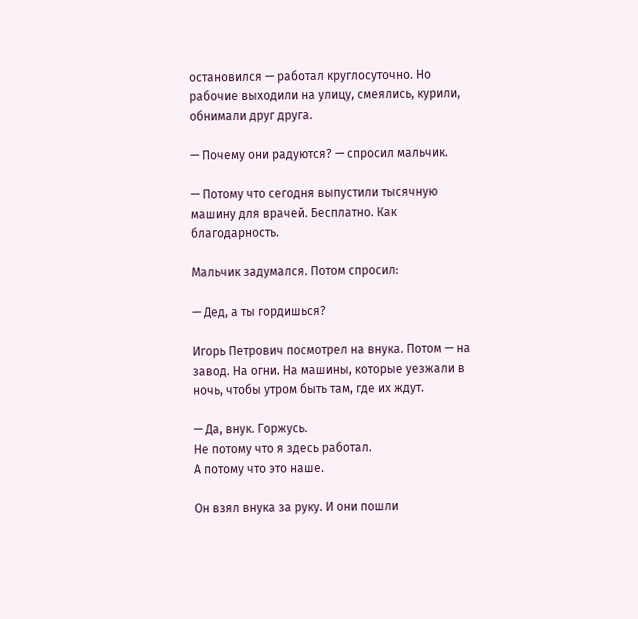остановился — работал круглосуточно. Но рабочие выходили на улицу, смеялись, курили, обнимали друг друга.

— Почему они радуются? — спросил мальчик.

— Потому что сегодня выпустили тысячную машину для врачей. Бесплатно. Как благодарность.

Мальчик задумался. Потом спросил:

— Дед, а ты гордишься?

Игорь Петрович посмотрел на внука. Потом — на завод. На огни. На машины, которые уезжали в ночь, чтобы утром быть там, где их ждут.

— Да, внук. Горжусь.
Не потому что я здесь работал.
А потому что это наше.

Он взял внука за руку. И они пошли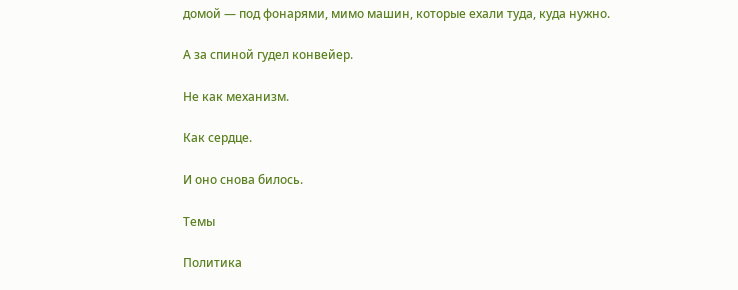домой — под фонарями, мимо машин, которые ехали туда, куда нужно.

А за спиной гудел конвейер.

Не как механизм.

Как сердце.

И оно снова билось.

Темы

Политика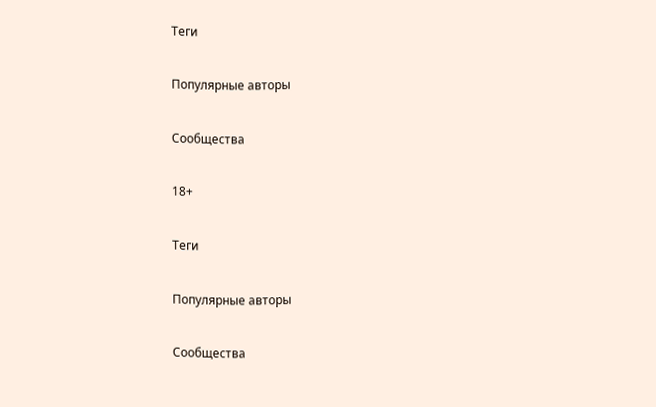Теги

Популярные авторы

Сообщества

18+

Теги

Популярные авторы

Сообщества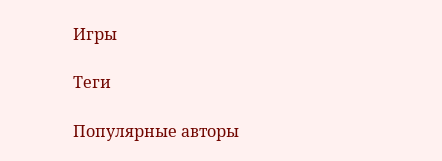Игры

Теги

Популярные авторы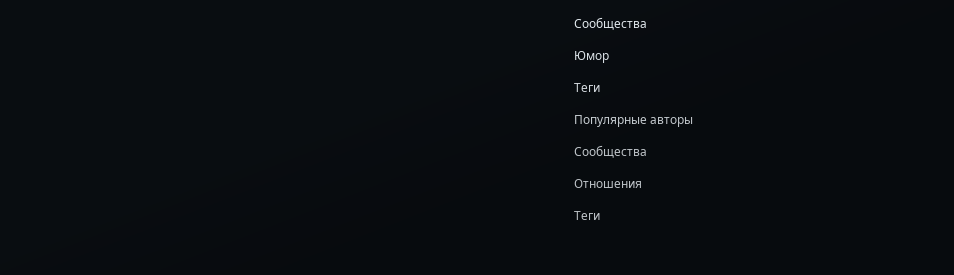Сообщества

Юмор

Теги

Популярные авторы

Сообщества

Отношения

Теги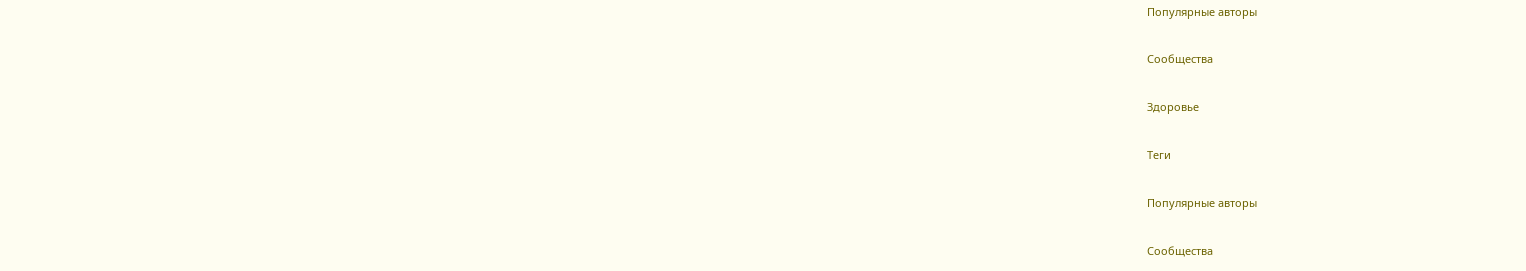Популярные авторы

Сообщества

Здоровье

Теги

Популярные авторы

Сообщества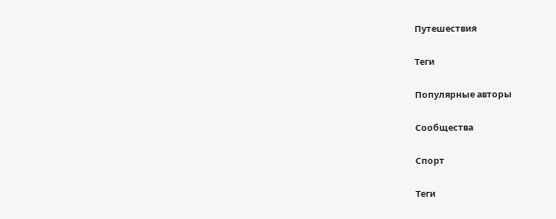Путешествия

Теги

Популярные авторы

Сообщества

Спорт

Теги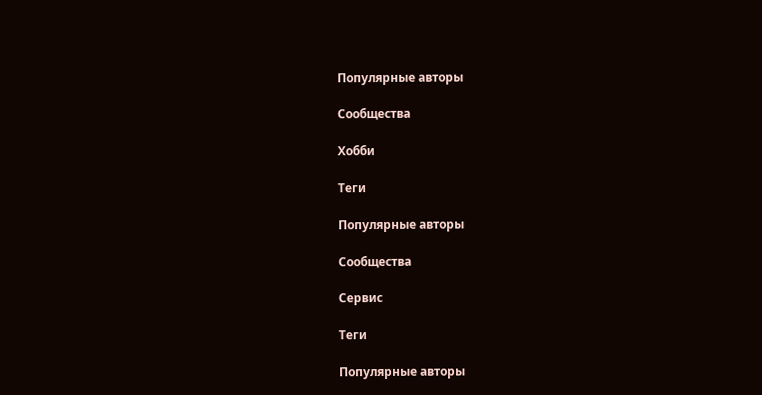Популярные авторы

Сообщества

Хобби

Теги

Популярные авторы

Сообщества

Сервис

Теги

Популярные авторы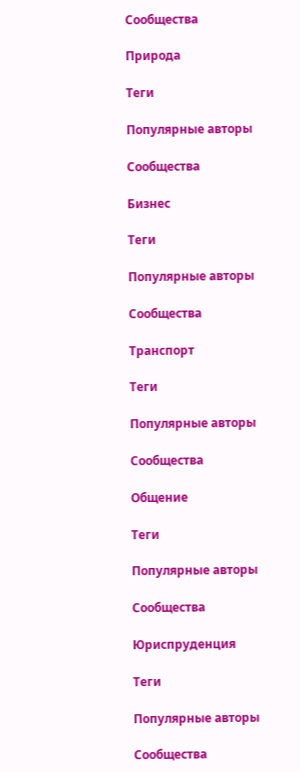Сообщества

Природа

Теги

Популярные авторы

Сообщества

Бизнес

Теги

Популярные авторы

Сообщества

Транспорт

Теги

Популярные авторы

Сообщества

Общение

Теги

Популярные авторы

Сообщества

Юриспруденция

Теги

Популярные авторы

Сообщества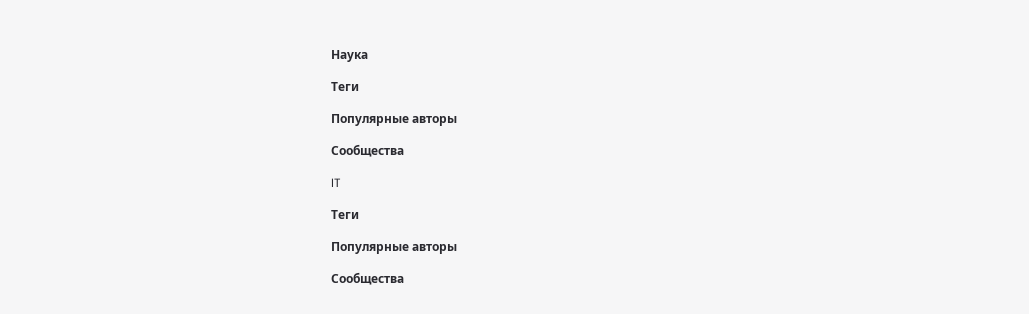Наука

Теги

Популярные авторы

Сообщества

IT

Теги

Популярные авторы

Сообщества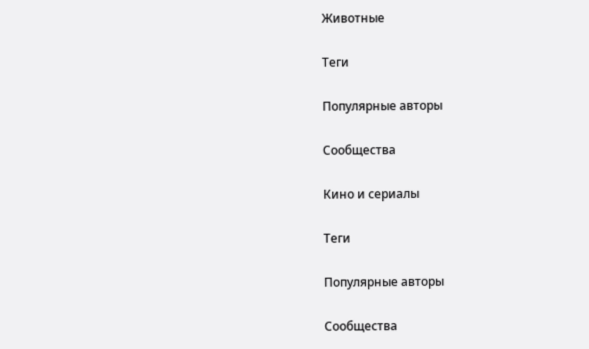Животные

Теги

Популярные авторы

Сообщества

Кино и сериалы

Теги

Популярные авторы

Сообщества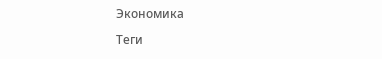Экономика

Теги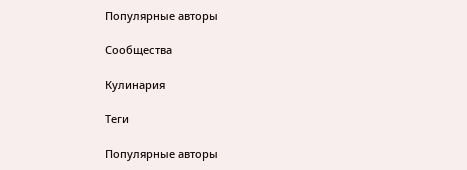Популярные авторы

Сообщества

Кулинария

Теги

Популярные авторы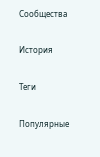Сообщества

История

Теги

Популярные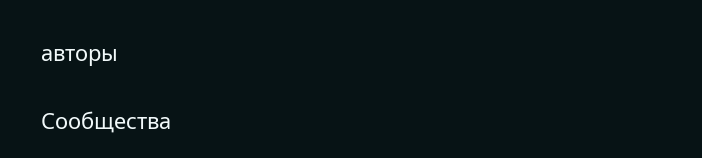авторы

Сообщества